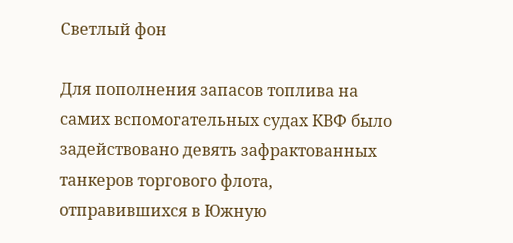Светлый фон

Для пополнения запасов топлива на самих вспомогательных судах КВФ было задействовано девять зафрактованных танкеров торгового флота, отправившихся в Южную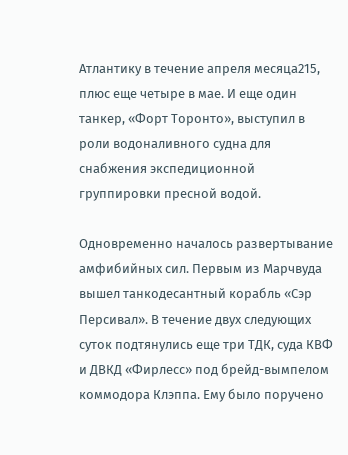Атлантику в течение апреля месяца215, плюс еще четыре в мае. И еще один танкер, «Форт Торонто», выступил в роли водоналивного судна для снабжения экспедиционной группировки пресной водой.

Одновременно началось развертывание амфибийных сил. Первым из Марчвуда вышел танкодесантный корабль «Сэр Персивал». В течение двух следующих суток подтянулись еще три ТДК, суда КВФ и ДВКД «Фирлесс» под брейд-вымпелом коммодора Клэппа. Ему было поручено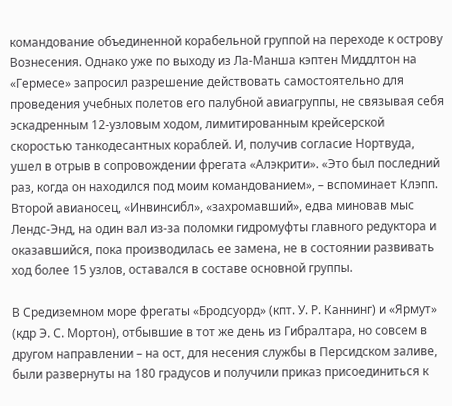командование объединенной корабельной группой на переходе к острову Вознесения. Однако уже по выходу из Ла-Манша кэптен Миддлтон на «Гермесе» запросил разрешение действовать самостоятельно для проведения учебных полетов его палубной авиагруппы, не связывая себя эскадренным 12-узловым ходом, лимитированным крейсерской скоростью танкодесантных кораблей. И, получив согласие Нортвуда, ушел в отрыв в сопровождении фрегата «Алэкрити». «Это был последний раз, когда он находился под моим командованием», – вспоминает Клэпп. Второй авианосец, «Инвинсибл», «захромавший», едва миновав мыс Лендс-Энд, на один вал из-за поломки гидромуфты главного редуктора и оказавшийся, пока производилась ее замена, не в состоянии развивать ход более 15 узлов, оставался в составе основной группы.

В Средиземном море фрегаты «Бродсуорд» (кпт. У. Р. Каннинг) и «Ярмут» (кдр Э. С. Мортон), отбывшие в тот же день из Гибралтара, но совсем в другом направлении – на ост, для несения службы в Персидском заливе, были развернуты на 180 градусов и получили приказ присоединиться к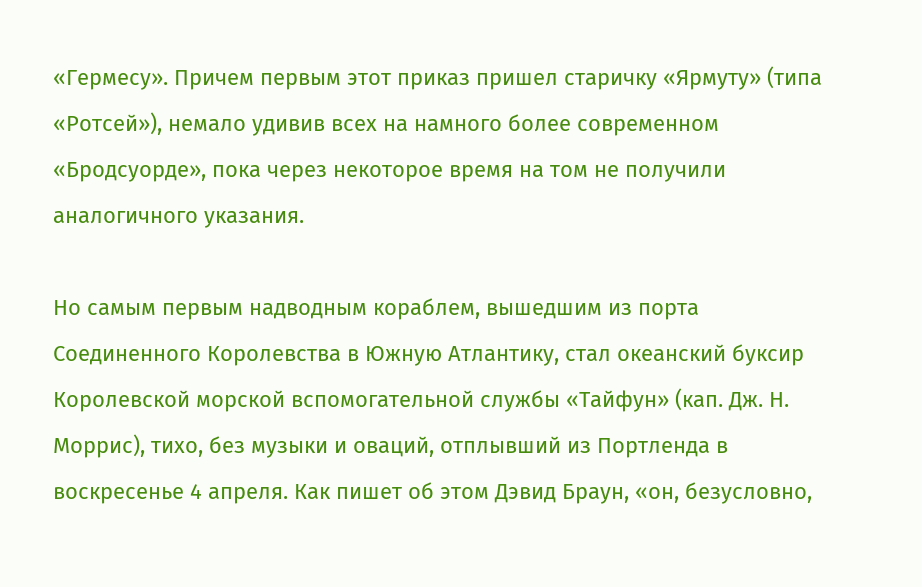«Гермесу». Причем первым этот приказ пришел старичку «Ярмуту» (типа «Ротсей»), немало удивив всех на намного более современном «Бродсуорде», пока через некоторое время на том не получили аналогичного указания.

Но самым первым надводным кораблем, вышедшим из порта Соединенного Королевства в Южную Атлантику, стал океанский буксир Королевской морской вспомогательной службы «Тайфун» (кап. Дж. Н. Моррис), тихо, без музыки и оваций, отплывший из Портленда в воскресенье 4 апреля. Как пишет об этом Дэвид Браун, «он, безусловно,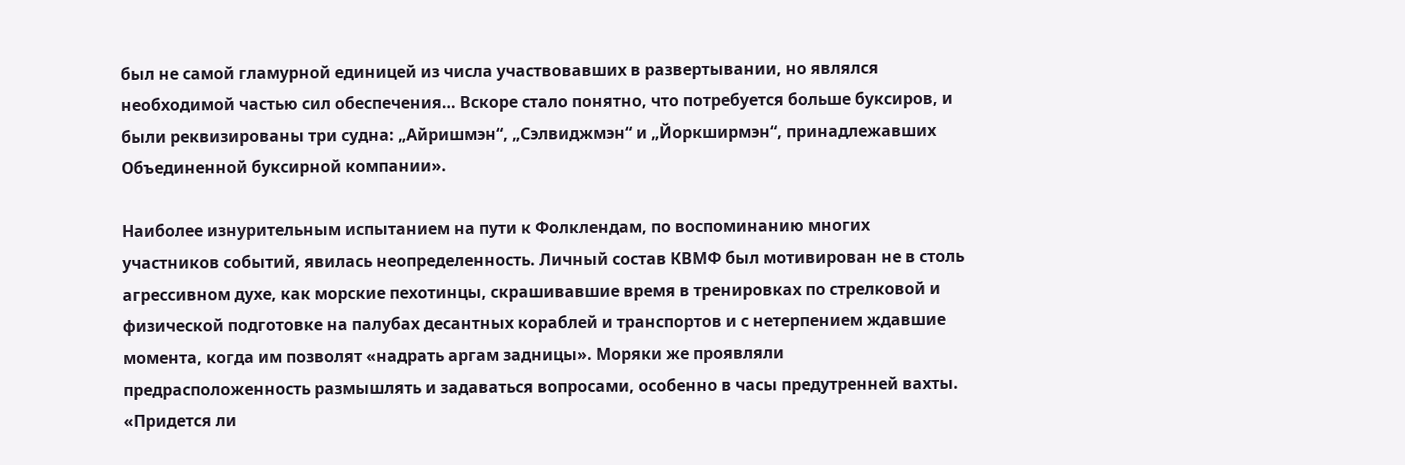был не самой гламурной единицей из числа участвовавших в развертывании, но являлся необходимой частью сил обеспечения… Вскоре стало понятно, что потребуется больше буксиров, и были реквизированы три судна: „Айришмэн“, „Сэлвиджмэн“ и „Йоркширмэн“, принадлежавших Объединенной буксирной компании».

Наиболее изнурительным испытанием на пути к Фолклендам, по воспоминанию многих участников событий, явилась неопределенность. Личный состав КВМФ был мотивирован не в столь агрессивном духе, как морские пехотинцы, скрашивавшие время в тренировках по стрелковой и физической подготовке на палубах десантных кораблей и транспортов и с нетерпением ждавшие момента, когда им позволят «надрать аргам задницы». Моряки же проявляли предрасположенность размышлять и задаваться вопросами, особенно в часы предутренней вахты. «Придется ли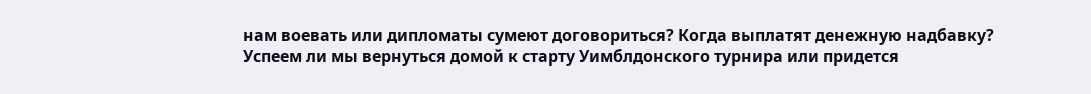нам воевать или дипломаты сумеют договориться? Когда выплатят денежную надбавку? Успеем ли мы вернуться домой к старту Уимблдонского турнира или придется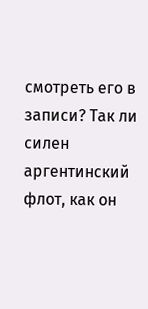смотреть его в записи? Так ли силен аргентинский флот, как он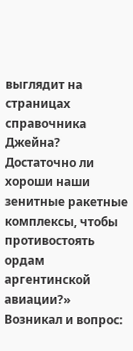выглядит на страницах справочника Джейна? Достаточно ли хороши наши зенитные ракетные комплексы, чтобы противостоять ордам аргентинской авиации?» Возникал и вопрос: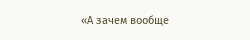«А зачем вообще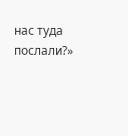нас туда послали?»